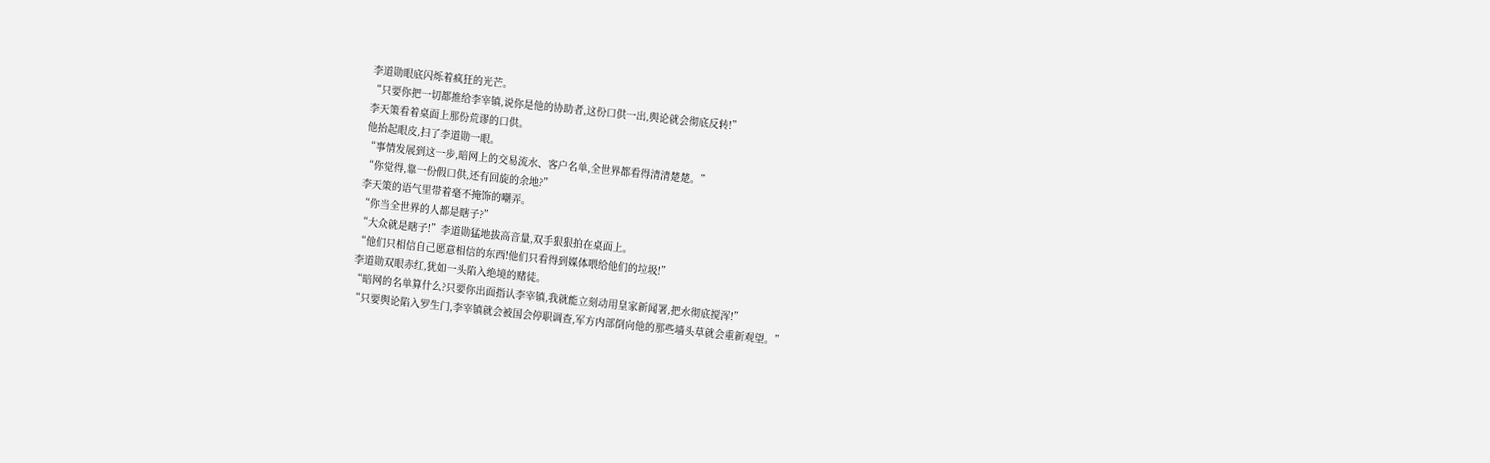李道勋眼底闪烁着疯狂的光芒。
“只要你把一切都推给李宰镇,说你是他的协助者,这份口供一出,舆论就会彻底反转!”
李天策看着桌面上那份荒谬的口供。
他抬起眼皮,扫了李道勋一眼。
“事情发展到这一步,暗网上的交易流水、客户名单,全世界都看得清清楚楚。”
“你觉得,靠一份假口供,还有回旋的余地?”
李天策的语气里带着毫不掩饰的嘲弄。
“你当全世界的人都是瞎子?”
“大众就是瞎子!”李道勋猛地拔高音量,双手狠狠拍在桌面上。
“他们只相信自己愿意相信的东西!他们只看得到媒体喂给他们的垃圾!”
李道勋双眼赤红,犹如一头陷入绝境的赌徒。
“暗网的名单算什么?只要你出面指认李宰镇,我就能立刻动用皇家新闻署,把水彻底搅浑!”
“只要舆论陷入罗生门,李宰镇就会被国会停职调查,军方内部倒向他的那些墙头草就会重新观望。”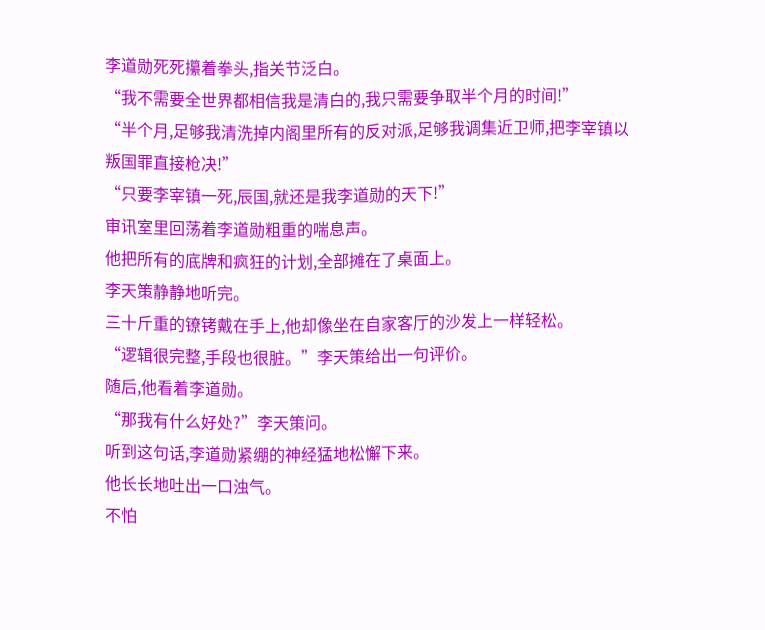李道勋死死攥着拳头,指关节泛白。
“我不需要全世界都相信我是清白的,我只需要争取半个月的时间!”
“半个月,足够我清洗掉内阁里所有的反对派,足够我调集近卫师,把李宰镇以叛国罪直接枪决!”
“只要李宰镇一死,辰国,就还是我李道勋的天下!”
审讯室里回荡着李道勋粗重的喘息声。
他把所有的底牌和疯狂的计划,全部摊在了桌面上。
李天策静静地听完。
三十斤重的镣铐戴在手上,他却像坐在自家客厅的沙发上一样轻松。
“逻辑很完整,手段也很脏。”李天策给出一句评价。
随后,他看着李道勋。
“那我有什么好处?”李天策问。
听到这句话,李道勋紧绷的神经猛地松懈下来。
他长长地吐出一口浊气。
不怕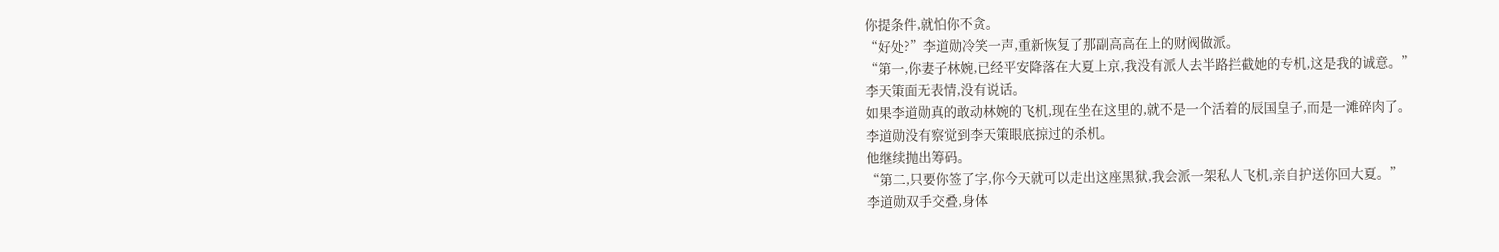你提条件,就怕你不贪。
“好处?”李道勋冷笑一声,重新恢复了那副高高在上的财阀做派。
“第一,你妻子林婉,已经平安降落在大夏上京,我没有派人去半路拦截她的专机,这是我的诚意。”
李天策面无表情,没有说话。
如果李道勋真的敢动林婉的飞机,现在坐在这里的,就不是一个活着的辰国皇子,而是一滩碎肉了。
李道勋没有察觉到李天策眼底掠过的杀机。
他继续抛出筹码。
“第二,只要你签了字,你今天就可以走出这座黑狱,我会派一架私人飞机,亲自护送你回大夏。”
李道勋双手交叠,身体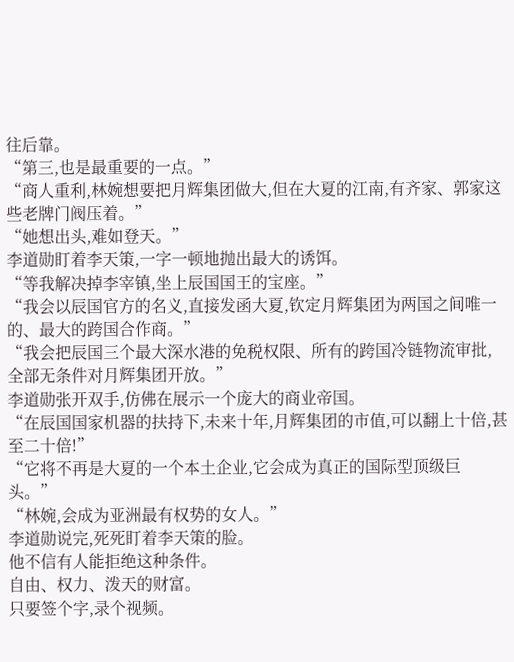往后靠。
“第三,也是最重要的一点。”
“商人重利,林婉想要把月辉集团做大,但在大夏的江南,有齐家、郭家这些老牌门阀压着。”
“她想出头,难如登天。”
李道勋盯着李天策,一字一顿地抛出最大的诱饵。
“等我解决掉李宰镇,坐上辰国国王的宝座。”
“我会以辰国官方的名义,直接发函大夏,钦定月辉集团为两国之间唯一的、最大的跨国合作商。”
“我会把辰国三个最大深水港的免税权限、所有的跨国冷链物流审批,全部无条件对月辉集团开放。”
李道勋张开双手,仿佛在展示一个庞大的商业帝国。
“在辰国国家机器的扶持下,未来十年,月辉集团的市值,可以翻上十倍,甚至二十倍!”
“它将不再是大夏的一个本土企业,它会成为真正的国际型顶级巨头。”
“林婉,会成为亚洲最有权势的女人。”
李道勋说完,死死盯着李天策的脸。
他不信有人能拒绝这种条件。
自由、权力、泼天的财富。
只要签个字,录个视频。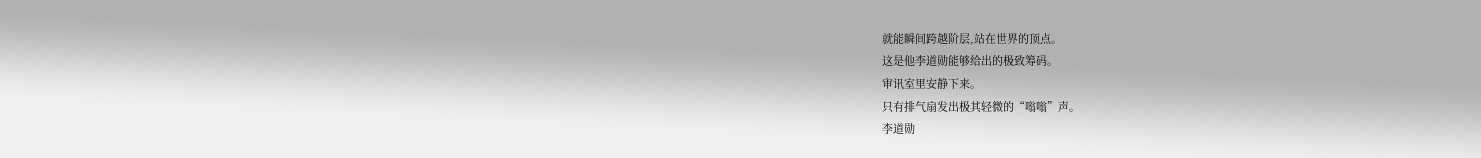就能瞬间跨越阶层,站在世界的顶点。
这是他李道勋能够给出的极致筹码。
审讯室里安静下来。
只有排气扇发出极其轻微的“嗡嗡”声。
李道勋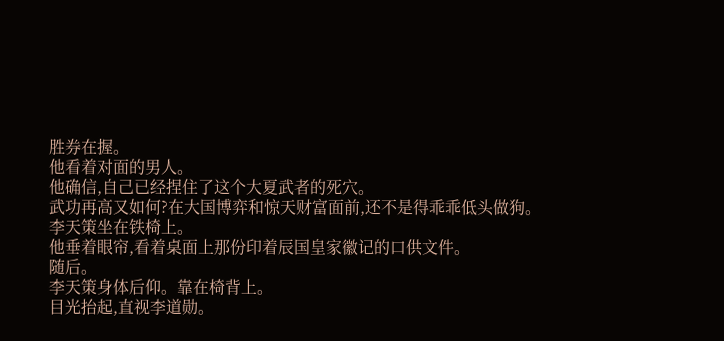胜券在握。
他看着对面的男人。
他确信,自己已经捏住了这个大夏武者的死穴。
武功再高又如何?在大国博弈和惊天财富面前,还不是得乖乖低头做狗。
李天策坐在铁椅上。
他垂着眼帘,看着桌面上那份印着辰国皇家徽记的口供文件。
随后。
李天策身体后仰。靠在椅背上。
目光抬起,直视李道勋。